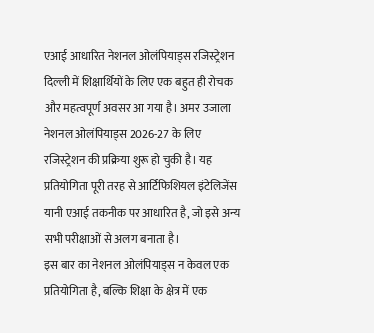एआई आधारित नेशनल ओलंपियाड्स रजिस्ट्रेशन
दिल्ली में शिक्षार्थियों के लिए एक बहुत ही रोचक और महत्वपूर्ण अवसर आ गया है। अमर उजाला नेशनल ओलंपियाड्स 2026-27 के लिए रजिस्ट्रेशन की प्रक्रिया शुरू हो चुकी है। यह प्रतियोगिता पूरी तरह से आर्टिफिशियल इंटेलिजेंस यानी एआई तकनीक पर आधारित है, जो इसे अन्य सभी परीक्षाओं से अलग बनाता है।
इस बार का नेशनल ओलंपियाड्स न केवल एक प्रतियोगिता है, बल्कि शिक्षा के क्षेत्र में एक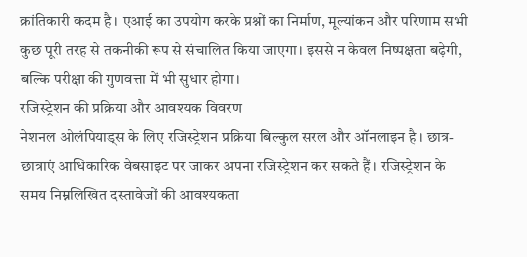क्रांतिकारी कदम है। एआई का उपयोग करके प्रश्नों का निर्माण, मूल्यांकन और परिणाम सभी कुछ पूरी तरह से तकनीकी रूप से संचालित किया जाएगा। इससे न केवल निष्पक्षता बढ़ेगी, बल्कि परीक्षा की गुणवत्ता में भी सुधार होगा।
रजिस्ट्रेशन की प्रक्रिया और आवश्यक विवरण
नेशनल ओलंपियाड्स के लिए रजिस्ट्रेशन प्रक्रिया बिल्कुल सरल और ऑनलाइन है। छात्र-छात्राएं आधिकारिक वेबसाइट पर जाकर अपना रजिस्ट्रेशन कर सकते हैं। रजिस्ट्रेशन के समय निम्नलिखित दस्तावेजों की आवश्यकता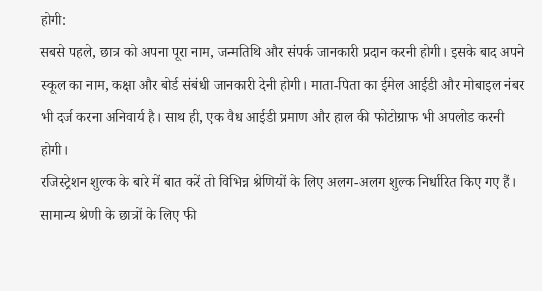होगी:
सबसे पहले, छात्र को अपना पूरा नाम, जन्मतिथि और संपर्क जानकारी प्रदान करनी होगी। इसके बाद अपने स्कूल का नाम, कक्षा और बोर्ड संबंधी जानकारी देनी होगी। माता-पिता का ईमेल आईडी और मोबाइल नंबर भी दर्ज करना अनिवार्य है। साथ ही, एक वैध आईडी प्रमाण और हाल की फोटोग्राफ भी अपलोड करनी होगी।
रजिस्ट्रेशन शुल्क के बारे में बात करें तो विभिन्न श्रेणियों के लिए अलग-अलग शुल्क निर्धारित किए गए हैं। सामान्य श्रेणी के छात्रों के लिए फी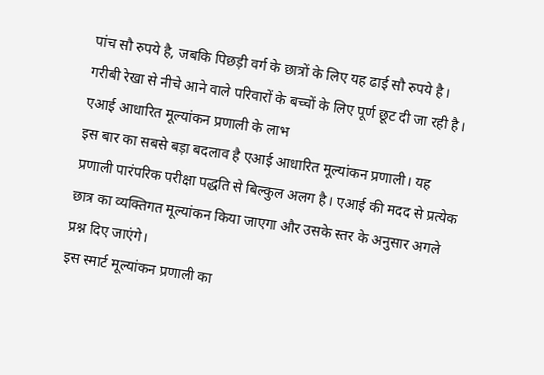पांच सौ रुपये है, जबकि पिछड़ी वर्ग के छात्रों के लिए यह ढाई सौ रुपये है। गरीबी रेखा से नीचे आने वाले परिवारों के बच्चों के लिए पूर्ण छूट दी जा रही है।
एआई आधारित मूल्यांकन प्रणाली के लाभ
इस बार का सबसे बड़ा बदलाव है एआई आधारित मूल्यांकन प्रणाली। यह प्रणाली पारंपरिक परीक्षा पद्धति से बिल्कुल अलग है। एआई की मदद से प्रत्येक छात्र का व्यक्तिगत मूल्यांकन किया जाएगा और उसके स्तर के अनुसार अगले प्रश्न दिए जाएंगे।
इस स्मार्ट मूल्यांकन प्रणाली का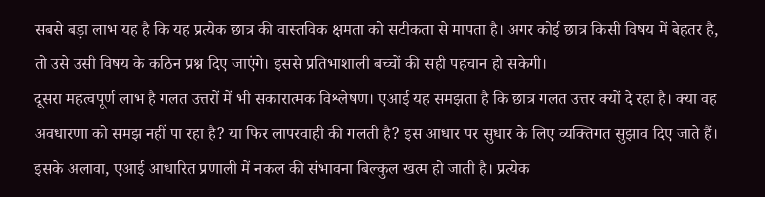सबसे बड़ा लाभ यह है कि यह प्रत्येक छात्र की वास्तविक क्षमता को सटीकता से मापता है। अगर कोई छात्र किसी विषय में बेहतर है, तो उसे उसी विषय के कठिन प्रश्न दिए जाएंगे। इससे प्रतिभाशाली बच्चों की सही पहचान हो सकेगी।
दूसरा महत्वपूर्ण लाभ है गलत उत्तरों में भी सकारात्मक विश्लेषण। एआई यह समझता है कि छात्र गलत उत्तर क्यों दे रहा है। क्या वह अवधारणा को समझ नहीं पा रहा है? या फिर लापरवाही की गलती है? इस आधार पर सुधार के लिए व्यक्तिगत सुझाव दिए जाते हैं।
इसके अलावा, एआई आधारित प्रणाली में नकल की संभावना बिल्कुल खत्म हो जाती है। प्रत्येक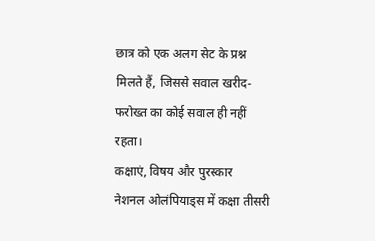छात्र को एक अलग सेट के प्रश्न मिलते हैं, जिससे सवाल खरीद-फरोख्त का कोई सवाल ही नहीं रहता।
कक्षाएं, विषय और पुरस्कार
नेशनल ओलंपियाड्स में कक्षा तीसरी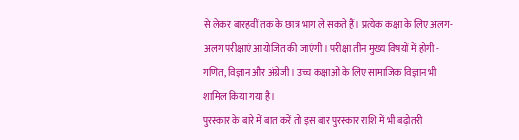से लेकर बारहवीं तक के छात्र भाग ले सकते हैं। प्रत्येक कक्षा के लिए अलग-अलग परीक्षाएं आयोजित की जाएंगी। परीक्षा तीन मुख्य विषयों में होगी - गणित, विज्ञान और अंग्रेजी। उच्च कक्षाओं के लिए सामाजिक विज्ञान भी शामिल किया गया है।
पुरस्कार के बारे में बात करें तो इस बार पुरस्कार राशि में भी बढ़ोतरी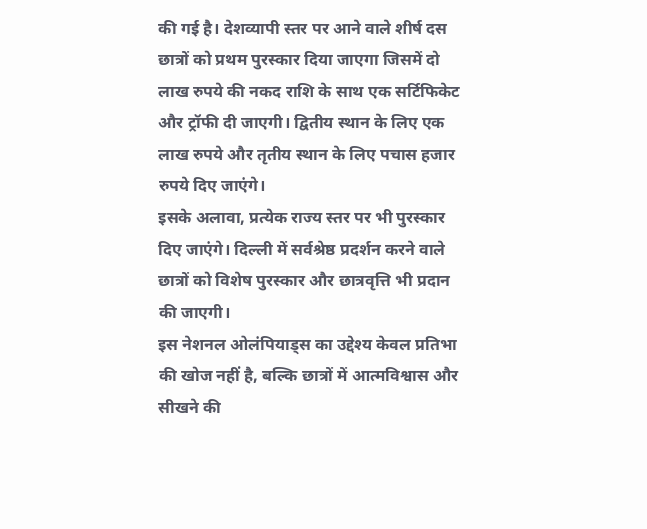की गई है। देशव्यापी स्तर पर आने वाले शीर्ष दस छात्रों को प्रथम पुरस्कार दिया जाएगा जिसमें दो लाख रुपये की नकद राशि के साथ एक सर्टिफिकेट और ट्रॉफी दी जाएगी। द्वितीय स्थान के लिए एक लाख रुपये और तृतीय स्थान के लिए पचास हजार रुपये दिए जाएंगे।
इसके अलावा, प्रत्येक राज्य स्तर पर भी पुरस्कार दिए जाएंगे। दिल्ली में सर्वश्रेष्ठ प्रदर्शन करने वाले छात्रों को विशेष पुरस्कार और छात्रवृत्ति भी प्रदान की जाएगी।
इस नेशनल ओलंपियाड्स का उद्देश्य केवल प्रतिभा की खोज नहीं है, बल्कि छात्रों में आत्मविश्वास और सीखने की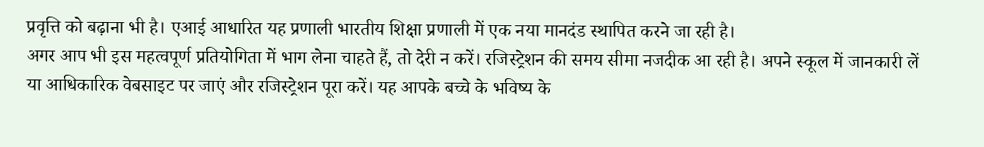प्रवृत्ति को बढ़ाना भी है। एआई आधारित यह प्रणाली भारतीय शिक्षा प्रणाली में एक नया मानदंड स्थापित करने जा रही है।
अगर आप भी इस महत्वपूर्ण प्रतियोगिता में भाग लेना चाहते हैं, तो देरी न करें। रजिस्ट्रेशन की समय सीमा नजदीक आ रही है। अपने स्कूल में जानकारी लें या आधिकारिक वेबसाइट पर जाएं और रजिस्ट्रेशन पूरा करें। यह आपके बच्चे के भविष्य के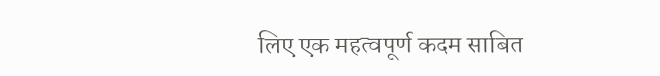लिए एक महत्वपूर्ण कदम साबित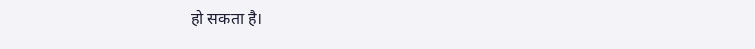हो सकता है।